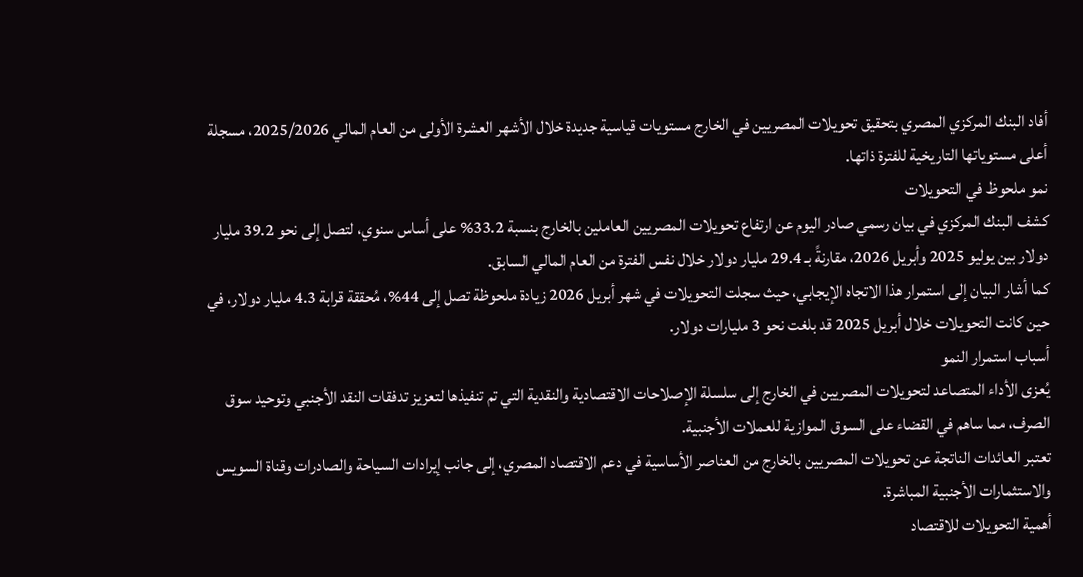أفاد البنك المركزي المصري بتحقيق تحويلات المصريين في الخارج مستويات قياسية جديدة خلال الأشهر العشرة الأولى من العام المالي 2025/2026، مسجلة أعلى مستوياتها التاريخية للفترة ذاتها.
نمو ملحوظ في التحويلات
كشف البنك المركزي في بيان رسمي صادر اليوم عن ارتفاع تحويلات المصريين العاملين بالخارج بنسبة 33.2% على أساس سنوي، لتصل إلى نحو 39.2 مليار دولار بين يوليو 2025 وأبريل 2026، مقارنةً بـ 29.4 مليار دولار خلال نفس الفترة من العام المالي السابق.
كما أشار البيان إلى استمرار هذا الاتجاه الإيجابي، حيث سجلت التحويلات في شهر أبريل 2026 زيادة ملحوظة تصل إلى 44%، مُحققة قرابة 4.3 مليار دولار، في حين كانت التحويلات خلال أبريل 2025 قد بلغت نحو 3 مليارات دولار.
أسباب استمرار النمو
يُعزى الأداء المتصاعد لتحويلات المصريين في الخارج إلى سلسلة الإصلاحات الاقتصادية والنقدية التي تم تنفيذها لتعزيز تدفقات النقد الأجنبي وتوحيد سوق الصرف، مما ساهم في القضاء على السوق الموازية للعملات الأجنبية.
تعتبر العائدات الناتجة عن تحويلات المصريين بالخارج من العناصر الأساسية في دعم الاقتصاد المصري، إلى جانب إيرادات السياحة والصادرات وقناة السويس والاستثمارات الأجنبية المباشرة.
أهمية التحويلات للاقتصاد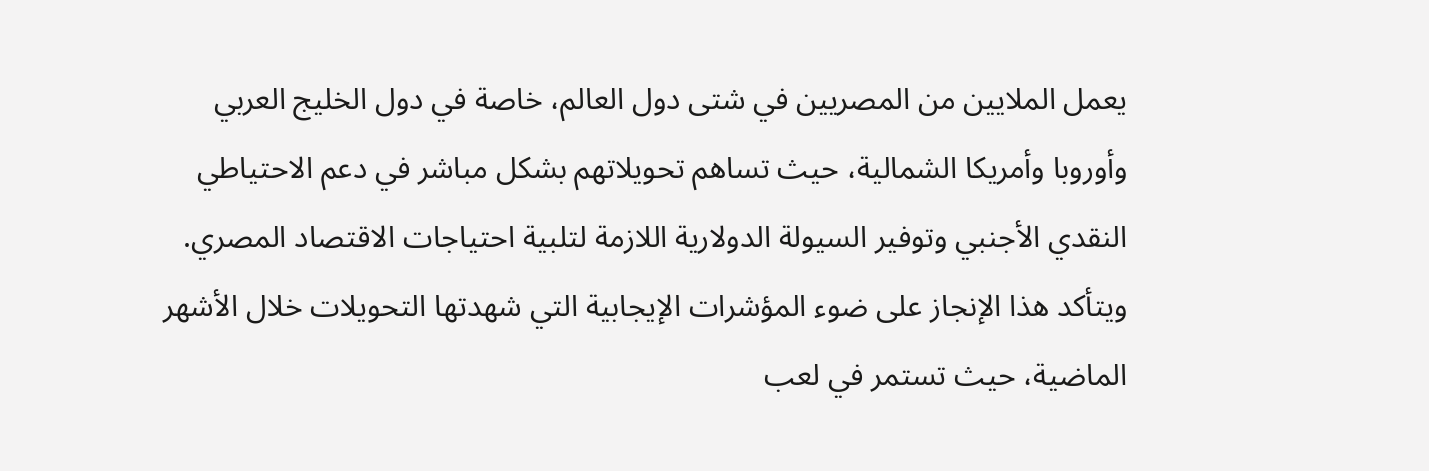يعمل الملايين من المصريين في شتى دول العالم، خاصة في دول الخليج العربي وأوروبا وأمريكا الشمالية، حيث تساهم تحويلاتهم بشكل مباشر في دعم الاحتياطي النقدي الأجنبي وتوفير السيولة الدولارية اللازمة لتلبية احتياجات الاقتصاد المصري.
ويتأكد هذا الإنجاز على ضوء المؤشرات الإيجابية التي شهدتها التحويلات خلال الأشهر الماضية، حيث تستمر في لعب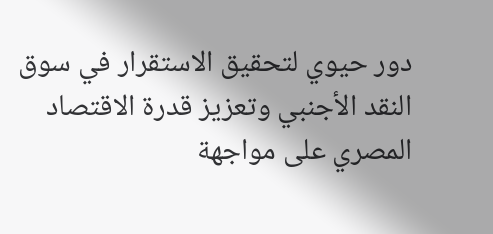دور حيوي لتحقيق الاستقرار في سوق النقد الأجنبي وتعزيز قدرة الاقتصاد المصري على مواجهة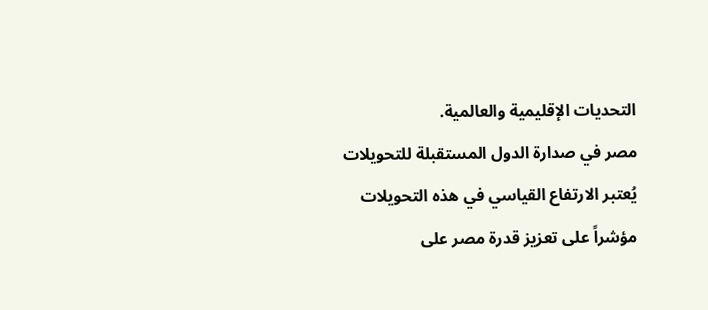التحديات الإقليمية والعالمية.
مصر في صدارة الدول المستقبلة للتحويلات
يُعتبر الارتفاع القياسي في هذه التحويلات مؤشراً على تعزيز قدرة مصر على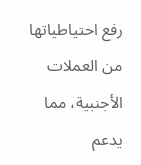رفع احتياطياتها من العملات الأجنبية، مما يدعم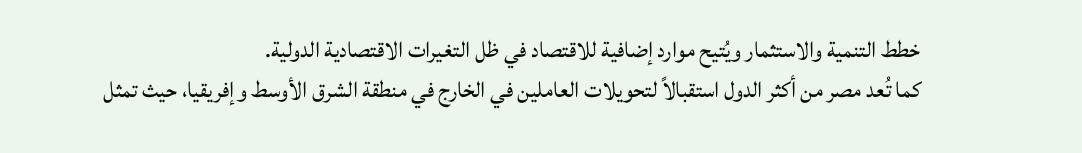خطط التنمية والاستثمار ويُتيح موارد إضافية للاقتصاد في ظل التغيرات الاقتصادية الدولية.
كما تُعد مصر من أكثر الدول استقبالاً لتحويلات العاملين في الخارج في منطقة الشرق الأوسط وإفريقيا، حيث تمثل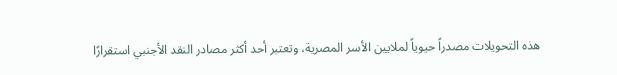هذه التحويلات مصدراً حيوياً لملايين الأسر المصرية، وتعتبر أحد أكثر مصادر النقد الأجنبي استقرارًا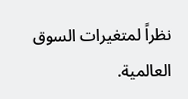نظراً لمتغيرات السوق العالمية.